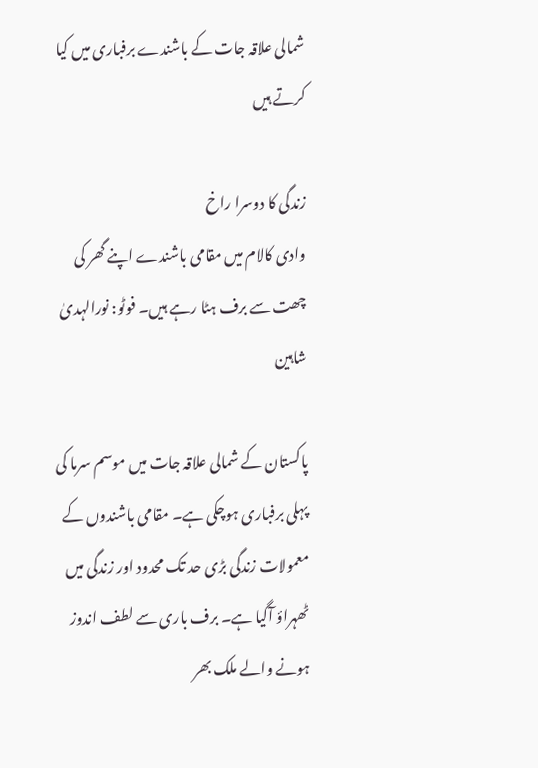شمالی علاقہ جات کے باشندے برفباری میں کیا کرتے ہیں

زندگی کا دوسرا راخ
وادی کالام میں مقامی باشندے اپنے گھر کی چھت سے برف ہٹا رہے ہیں۔ فوٹو: نورالہدیٰ شاہین

پاکستان کے شمالی علاقہ جات میں موسم سرما کی پہلی برفباری ہوچکی ہے۔ مقامی باشندوں کے معمولات زندگی بڑی حد تک محدود اور زندگی میں ٹھہراؤ آگیا ہے۔ برف باری سے لطف اندوز ہونے والے ملک بھر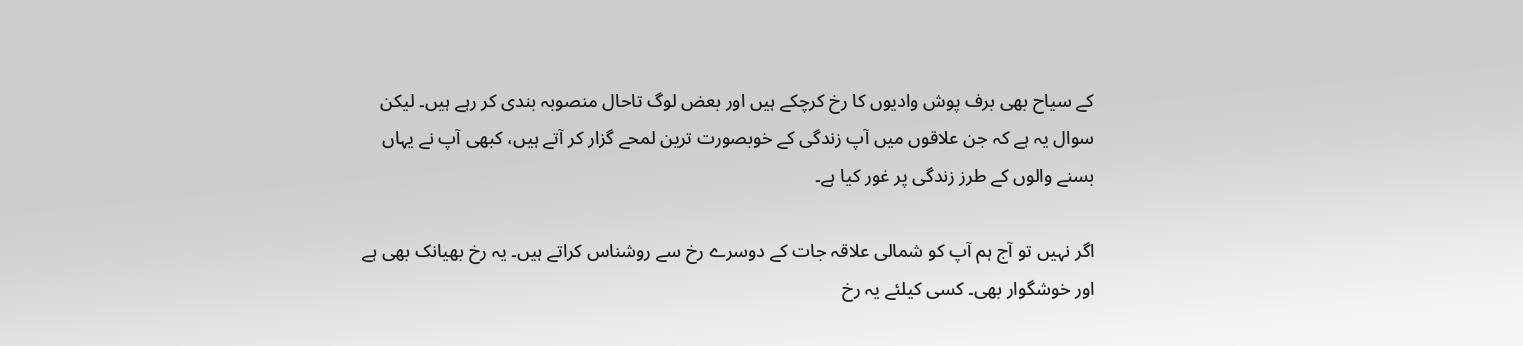کے سیاح بھی برف پوش وادیوں کا رخ کرچکے ہیں اور بعض لوگ تاحال منصوبہ بندی کر رہے ہیں۔ لیکن سوال یہ ہے کہ جن علاقوں میں آپ زندگی کے خوبصورت ترین لمحے گزار کر آتے ہیں، کبھی آپ نے یہاں بسنے والوں کے طرز زندگی پر غور کیا ہے۔

اگر نہیں تو آج ہم آپ کو شمالی علاقہ جات کے دوسرے رخ سے روشناس کراتے ہیں۔ یہ رخ بھیانک بھی ہے اور خوشگوار بھی۔ کسی کیلئے یہ رخ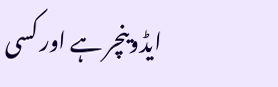ایڈوینچر ہے اور کسی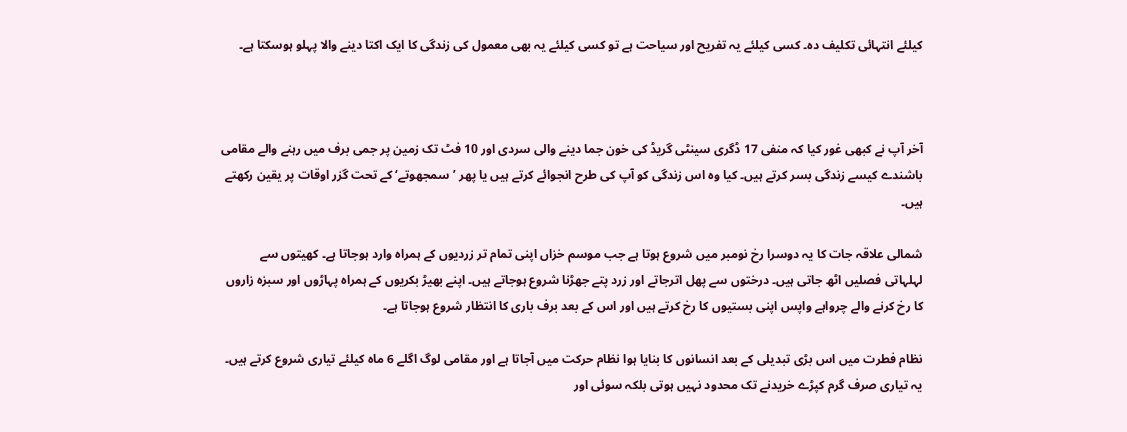کیلئے انتہائی تکلیف دہ۔ کسی کیلئے یہ تفریح اور سیاحت ہے تو کسی کیلئے یہ بھی معمول کی زندگی کا ایک اکتا دینے والا پہلو ہوسکتا ہے۔



آخر آپ نے کبھی غور کیا کہ منفی 17 ڈگری سینٹی گریڈ کی خون جما دینے والی سردی اور 10 فٹ تک زمین پر جمی برف میں رہنے والے مقامی باشندے کیسے زندگی بسر کرتے ہیں۔ کیا وہ اس زندگی کو آپ کی طرح انجوائے کرتے ہیں یا پھر ’سمجھوتے‘ کے تحت گزر اوقات پر یقین رکھتے  ہیں۔

شمالی علاقہ جات کا یہ دوسرا رخ نومبر میں شروع ہوتا ہے جب موسم خزاں اپنی تمام تر زردیوں کے ہمراہ وارد ہوجاتا ہے۔ کھیتوں سے لہلہاتی فصلیں اٹھ جاتی ہیں۔ درختوں سے پھل اترجاتے اور زرد پتے جھڑنا شروع ہوجاتے ہیں۔ اپنے بھیڑ بکریوں کے ہمراہ پہاڑوں اور سبزہ زاروں کا رخ کرنے والے چرواہے واپس اپنی بستیوں کا رخ کرتے ہیں اور اس کے بعد برف باری کا انتظار شروع ہوجاتا ہے۔

نظام فطرت میں اس بڑی تبدیلی کے بعد انسانوں کا بنایا ہوا نظام حرکت میں آجاتا ہے اور مقامی لوگ اگلے 6 ماہ کیلئے تیاری شروع کرتے ہیں۔ یہ تیاری صرف گرم کپڑے خریدنے تک محدود نہیں ہوتی بلکہ سوئی اور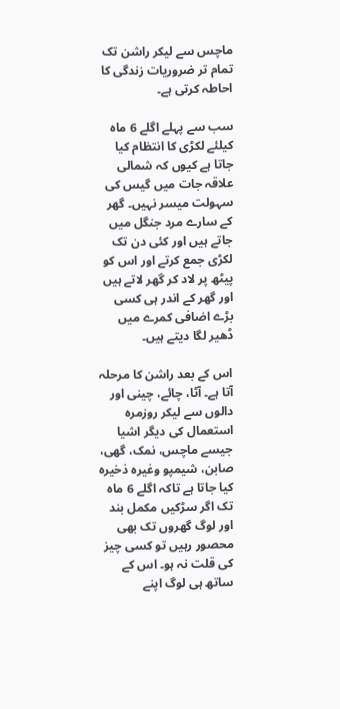ماچس سے لیکر راشن تک تمام تر ضروریات زندگی کا احاطہ کرتی ہے۔

سب سے پہلے اگلے 6 ماہ کیلئے لکڑی کا انتظام کیا جاتا ہے کیوں کہ شمالی علاقہ جات میں گیس کی سہولت میسر نہیں۔ گھر کے سارے مرد جنگل میں جاتے ہیں اور کئی دن تک لکڑی جمع کرتے اور اس کو پیٹھ پر لاد کر گھر لاتے ہیں اور گھر کے اندر ہی کسی بڑے اضافی کمرے میں ڈھیر لگا دیتے ہیں۔

اس کے بعد راشن کا مرحلہ آتا ہے۔ آٹا، چائے، چینی اور دالوں سے لیکر روزمرہ استعمال کی دیگر اشیا جیسے ماچس، نمک، گھی، صابن، شیمپو وغیرہ ذخیرہ کیا جاتا ہے تاکہ اگلے 6 ماہ تک اگر سڑکیں مکمل بند اور لوگ گھروں تک بھی محصور رہیں تو کسی چیز کی قلت نہ ہو۔ اس کے ساتھ ہی لوگ اپنے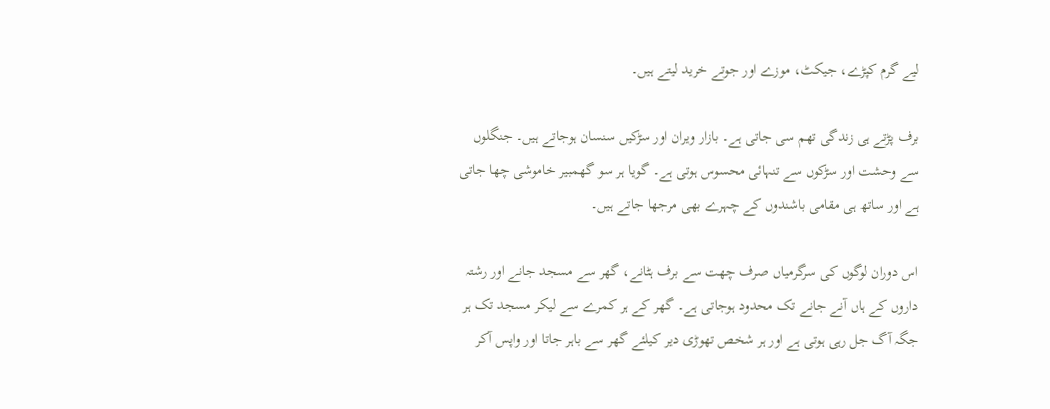لیے گرم کپڑے، جیکٹ، موزے اور جوتے خرید لیتے ہیں۔

برف پڑتے ہی زندگی تھم سی جاتی ہے۔ بازار ویران اور سڑکیں سنسان ہوجاتے ہیں۔ جنگلوں سے وحشت اور سڑکوں سے تنہائی محسوس ہوتی ہے۔ گویا ہر سو گھمبیر خاموشی چھا جاتی ہے اور ساتھ ہی مقامی باشندوں کے چہرے بھی مرجھا جاتے ہیں۔

اس دوران لوگوں کی سرگرمیاں صرف چھت سے برف ہٹانے، گھر سے مسجد جانے اور رشتہ داروں کے ہاں آنے جانے تک محدود ہوجاتی ہے۔ گھر کے ہر کمرے سے لیکر مسجد تک ہر جگہ آگ جل رہی ہوتی ہے اور ہر شخص تھوڑی دیر کیلئے گھر سے باہر جاتا اور واپس آکر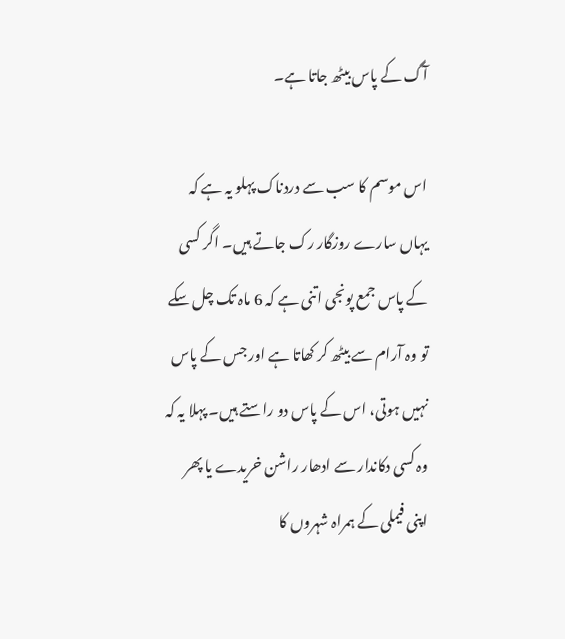آگ کے پاس بیٹھ جاتا ہے۔

اس موسم کا سب سے دردناک پہلو یہ ہے کہ یہاں سارے روزگار رک جاتے ہیں۔ اگر کسی کے پاس جمع پونجی اتنی ہے کہ 6 ماہ تک چل سکے تو وہ آرام سے بیٹھ کر کھاتا ہے اور جس کے پاس نہیں ہوتی، اس کے پاس دو راستے ہیں۔ پہلا یہ کہ وہ کسی دکاندار سے ادھار راشن خریدے یا پھر اپنی فیملی کے ہمراہ شہروں کا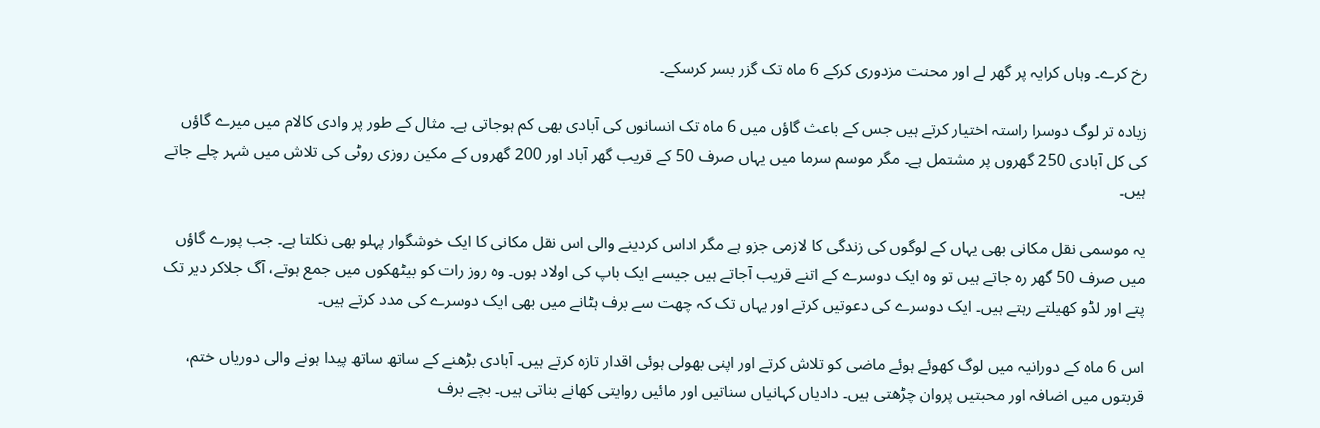رخ کرے۔ وہاں کرایہ پر گھر لے اور محنت مزدوری کرکے 6 ماہ تک گزر بسر کرسکے۔

زیادہ تر لوگ دوسرا راستہ اختیار کرتے ہیں جس کے باعث گاؤں میں 6 ماہ تک انسانوں کی آبادی بھی کم ہوجاتی ہے۔ مثال کے طور پر وادی کالام میں میرے گاؤں کی کل آبادی 250 گھروں پر مشتمل ہے۔ مگر موسم سرما میں یہاں صرف 50 کے قریب گھر آباد اور 200 گھروں کے مکین روزی روٹی کی تلاش میں شہر چلے جاتے ہیں۔

یہ موسمی نقل مکانی بھی یہاں کے لوگوں کی زندگی کا لازمی جزو ہے مگر اداس کردینے والی اس نقل مکانی کا ایک خوشگوار پہلو بھی نکلتا ہے۔ جب پورے گاؤں میں صرف 50 گھر رہ جاتے ہیں تو وہ ایک دوسرے کے اتنے قریب آجاتے ہیں جیسے ایک باپ کی اولاد ہوں۔ وہ روز رات کو بیٹھکوں میں جمع ہوتے، آگ جلاکر دیر تک پتے اور لڈو کھیلتے رہتے ہیں۔ ایک دوسرے کی دعوتیں کرتے اور یہاں تک کہ چھت سے برف ہٹانے میں بھی ایک دوسرے کی مدد کرتے ہیں۔

اس 6 ماہ کے دورانیہ میں لوگ کھوئے ہوئے ماضی کو تلاش کرتے اور اپنی بھولی ہوئی اقدار تازہ کرتے ہیں۔ آبادی بڑھنے کے ساتھ ساتھ پیدا ہونے والی دوریاں ختم، قربتوں میں اضافہ اور محبتیں پروان چڑھتی ہیں۔ دادیاں کہانیاں سناتیں اور مائیں روایتی کھانے بناتی ہیں۔ بچے برف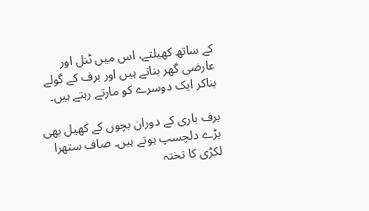کے ساتھ کھیلتے، اس میں ٹنل اور عارضی گھر بناتے ہیں اور برف کے گولے بناکر ایک دوسرے کو مارتے رہتے ہیں۔

برف باری کے دوران بچوں کے کھیل بھی بڑے دلچسپ ہوتے ہیں۔ صاف ستھرا لکڑی کا تختہ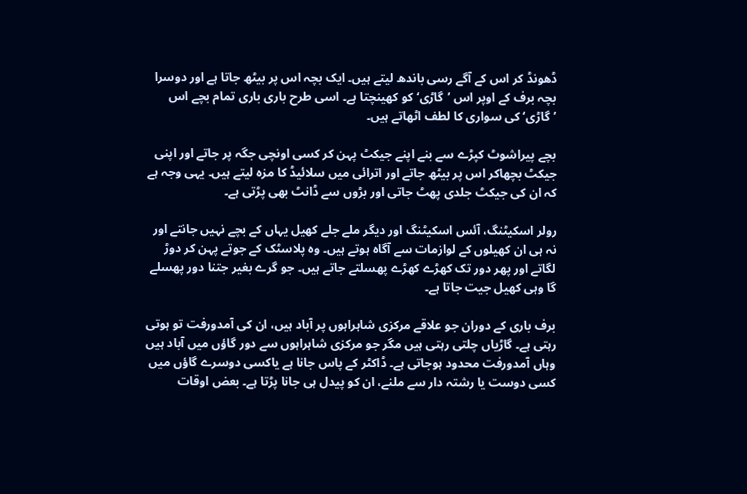ڈھونڈ کر اس کے آگے رسی باندھ لیتے ہیں۔ ایک بچہ اس پر بیٹھ جاتا ہے اور دوسرا بچہ برف کے اوپر اس ’گاڑی‘ کو کھینچتا ہے۔ اسی طرح باری باری تمام بچے اس ’گاڑی‘ کی سواری کا لطف اٹھاتے ہیں۔

بچے پیراشوٹ کپڑے سے بنے اپنے جیکٹ پہن کر کسی اونچی جگہ پر جاتے اور اپنی جیکٹ بچھاکر اس پر بیٹھ جاتے اور اترائی میں سلائیڈ کا مزہ لیتے ہیں۔ یہی وجہ ہے کہ ان کی جیکٹ جلدی پھٹ جاتی اور بڑوں سے ڈانٹ بھی پڑتی ہے۔

رولر اسکیٹنگ، آئس اسکیٹنگ اور دیگر ملے جلے کھیل یہاں کے بچے نہیں جانتے اور نہ ہی ان کھیلوں کے لوازمات سے آگاہ ہوتے ہیں۔ وہ پلاسٹک کے جوتے پہن کر دوڑ لگاتے اور پھر دور تک کھڑے کھڑے پھسلتے جاتے ہیں۔ جو گرے بغیر جتنا دور پھسلے گا وہی کھیل جیت جاتا ہے۔

برف باری کے دوران جو علاقے مرکزی شاہراہوں پر آباد ہیں، ان کی آمدورفت تو ہوتی رہتی ہے۔ گاڑیاں چلتی رہتی ہیں مگر جو مرکزی شاہراہوں سے دور گاؤں میں آباد ہیں وہاں آمدورفت محدود ہوجاتی ہے۔ ڈاکٹر کے پاس جانا ہے یاکسی دوسرے گاؤں میں کسی دوست یا رشتہ دار سے ملنے، ان کو پیدل ہی جانا پڑتا ہے۔ بعض اوقات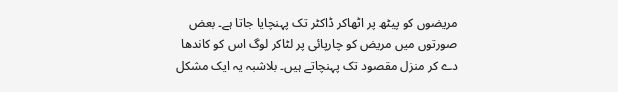مریضوں کو پیٹھ پر اٹھاکر ڈاکٹر تک پہنچایا جاتا ہے۔ بعض صورتوں میں مریض کو چارپائی پر لٹاکر لوگ اس کو کاندھا دے کر منزل مقصود تک پہنچاتے ہیں۔ بلاشبہ یہ ایک مشکل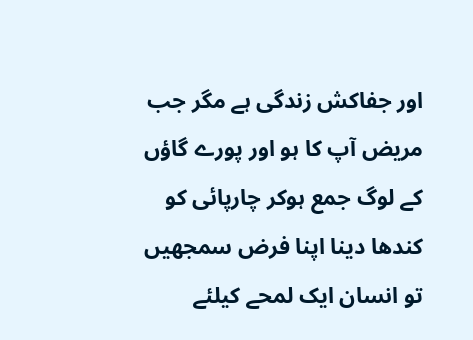اور جفاکش زندگی ہے مگر جب مریض آپ کا ہو اور پورے گاؤں کے لوگ جمع ہوکر چارپائی کو کندھا دینا اپنا فرض سمجھیں تو انسان ایک لمحے کیلئے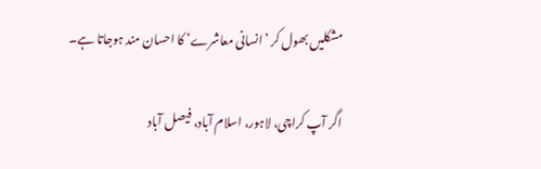مشکلیں بھول کر ’انسانی معاشرے‘ کا احسان مند ہوجاتا ہے۔

اگر آپ کراچی، لاہور، اسلام آباد، فیصل آباد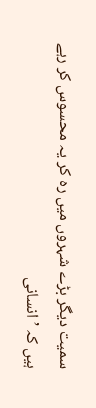سمیت دیگر بڑے شہروں میں رہ کر یہ محسوس کر رہے ہیں کہ ’انسانی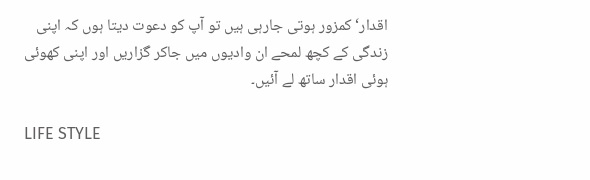اقدار‘ کمزور ہوتی جارہی ہیں تو آپ کو دعوت دیتا ہوں کہ اپنی زندگی کے کچھ لمحے ان وادیوں میں جاکر گزاریں اور اپنی کھوئی ہوئی اقدار ساتھ لے آئیں۔

LIFE STYLE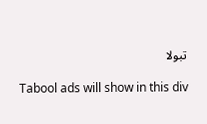تبولا

Tabool ads will show in this div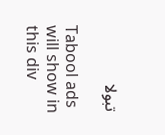تبولا

Tabool ads will show in this div